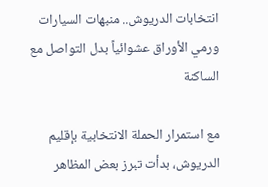انتخابات الدريوش.. منبهات السيارات ورمي الأوراق عشوائياً بدل التواصل مع الساكنة

مع استمرار الحملة الانتخابية بإقليم الدريوش، بدأت تبرز بعض المظاهر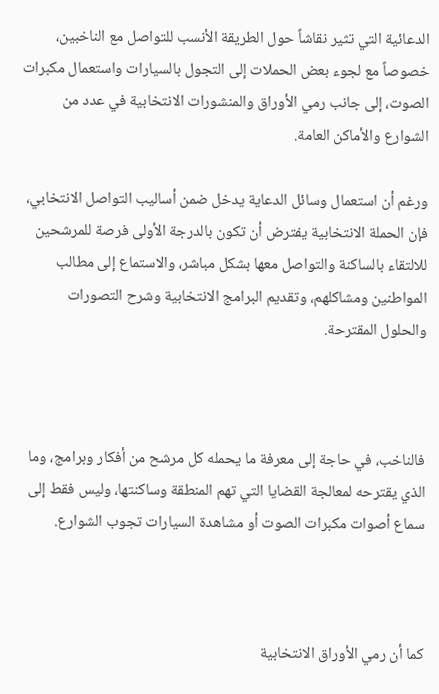الدعائية التي تثير نقاشاً حول الطريقة الأنسب للتواصل مع الناخبين، خصوصاً مع لجوء بعض الحملات إلى التجول بالسيارات واستعمال مكبرات الصوت، إلى جانب رمي الأوراق والمنشورات الانتخابية في عدد من الشوارع والأماكن العامة.

ورغم أن استعمال وسائل الدعاية يدخل ضمن أساليب التواصل الانتخابي، فإن الحملة الانتخابية يفترض أن تكون بالدرجة الأولى فرصة للمرشحين للالتقاء بالساكنة والتواصل معها بشكل مباشر، والاستماع إلى مطالب المواطنين ومشاكلهم، وتقديم البرامج الانتخابية وشرح التصورات والحلول المقترحة.



فالناخب، في حاجة إلى معرفة ما يحمله كل مرشح من أفكار وبرامج، وما الذي يقترحه لمعالجة القضايا التي تهم المنطقة وساكنتها، وليس فقط إلى سماع أصوات مكبرات الصوت أو مشاهدة السيارات تجوب الشوارع.



كما أن رمي الأوراق الانتخابية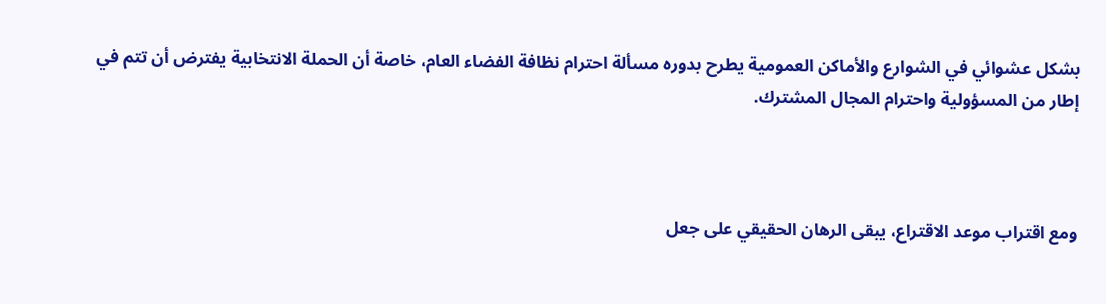بشكل عشوائي في الشوارع والأماكن العمومية يطرح بدوره مسألة احترام نظافة الفضاء العام، خاصة أن الحملة الانتخابية يفترض أن تتم في إطار من المسؤولية واحترام المجال المشترك.



ومع اقتراب موعد الاقتراع، يبقى الرهان الحقيقي على جعل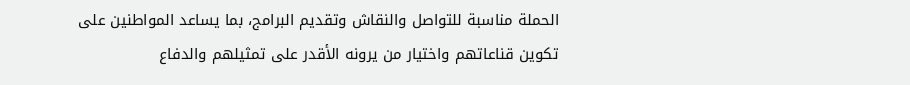الحملة مناسبة للتواصل والنقاش وتقديم البرامج، بما يساعد المواطنين على تكوين قناعاتهم واختيار من يرونه الأقدر على تمثيلهم والدفاع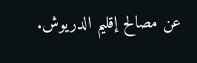عن مصالح إقليم الدريوش.